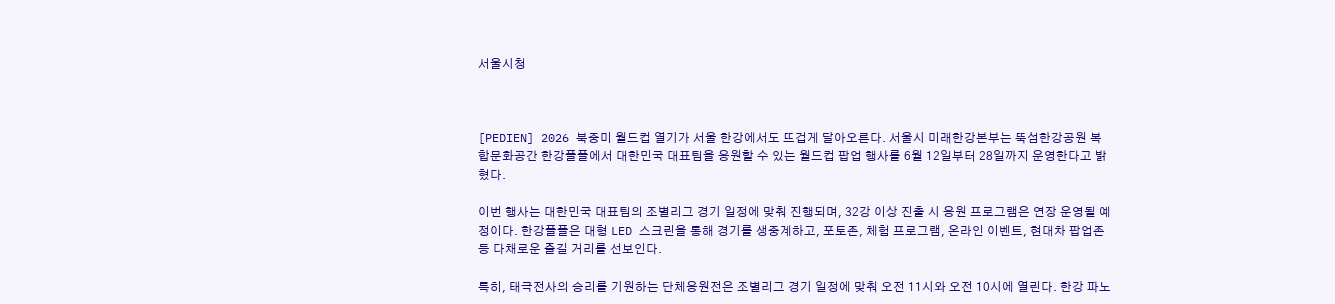서울시청



[PEDIEN] 2026 북중미 월드컵 열기가 서울 한강에서도 뜨겁게 달아오른다. 서울시 미래한강본부는 뚝섬한강공원 복합문화공간 한강플플에서 대한민국 대표팀을 응원할 수 있는 월드컵 팝업 행사를 6월 12일부터 28일까지 운영한다고 밝혔다.

이번 행사는 대한민국 대표팀의 조별리그 경기 일정에 맞춰 진행되며, 32강 이상 진출 시 응원 프로그램은 연장 운영될 예정이다. 한강플플은 대형 LED 스크린을 통해 경기를 생중계하고, 포토존, 체험 프로그램, 온라인 이벤트, 현대차 팝업존 등 다채로운 즐길 거리를 선보인다.

특히, 태극전사의 승리를 기원하는 단체응원전은 조별리그 경기 일정에 맞춰 오전 11시와 오전 10시에 열린다. 한강 파노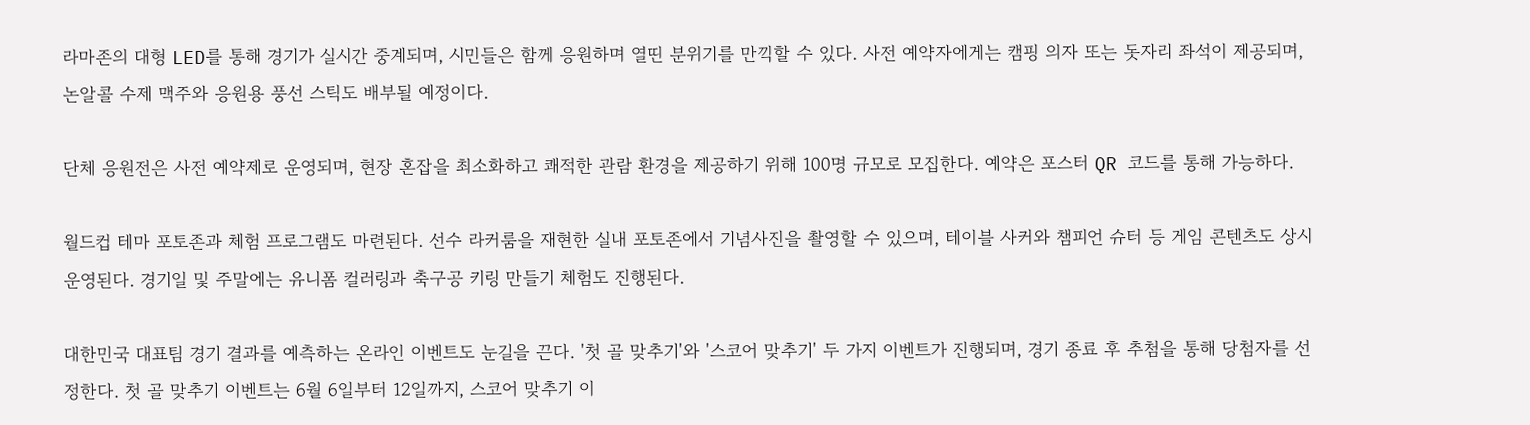라마존의 대형 LED를 통해 경기가 실시간 중계되며, 시민들은 함께 응원하며 열띤 분위기를 만끽할 수 있다. 사전 예약자에게는 캠핑 의자 또는 돗자리 좌석이 제공되며, 논알콜 수제 맥주와 응원용 풍선 스틱도 배부될 예정이다.

단체 응원전은 사전 예약제로 운영되며, 현장 혼잡을 최소화하고 쾌적한 관람 환경을 제공하기 위해 100명 규모로 모집한다. 예약은 포스터 QR 코드를 통해 가능하다.

월드컵 테마 포토존과 체험 프로그램도 마련된다. 선수 라커룸을 재현한 실내 포토존에서 기념사진을 촬영할 수 있으며, 테이블 사커와 챔피언 슈터 등 게임 콘텐츠도 상시 운영된다. 경기일 및 주말에는 유니폼 컬러링과 축구공 키링 만들기 체험도 진행된다.

대한민국 대표팀 경기 결과를 예측하는 온라인 이벤트도 눈길을 끈다. '첫 골 맞추기'와 '스코어 맞추기' 두 가지 이벤트가 진행되며, 경기 종료 후 추첨을 통해 당첨자를 선정한다. 첫 골 맞추기 이벤트는 6월 6일부터 12일까지, 스코어 맞추기 이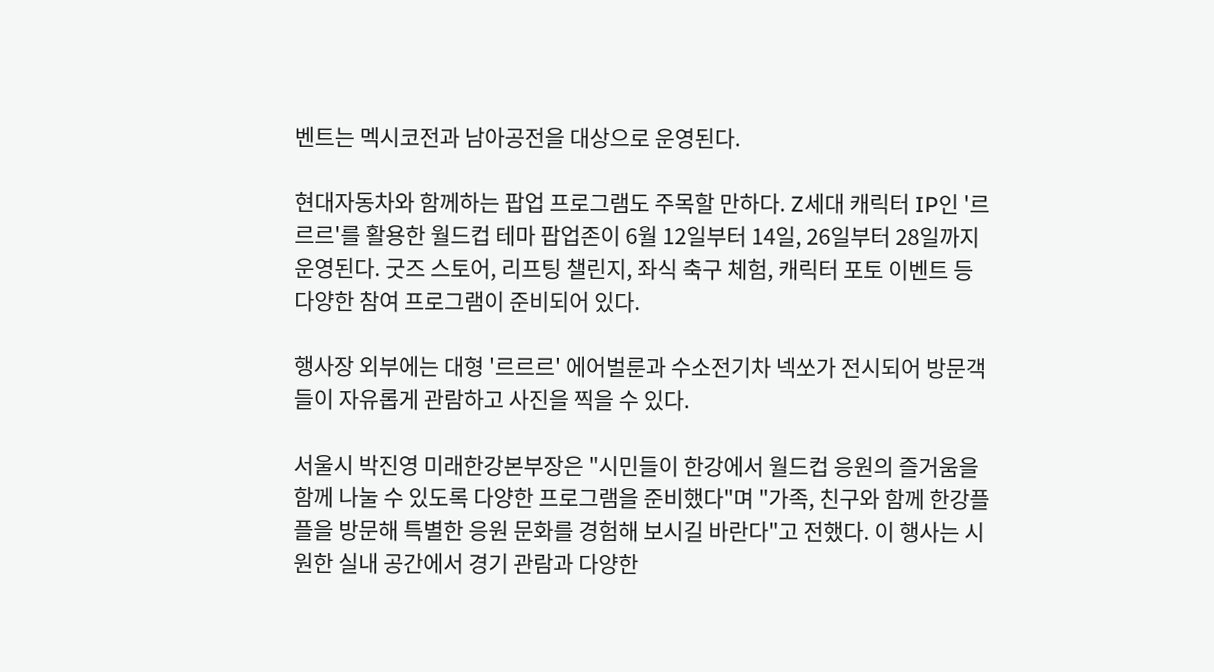벤트는 멕시코전과 남아공전을 대상으로 운영된다.

현대자동차와 함께하는 팝업 프로그램도 주목할 만하다. Z세대 캐릭터 IP인 '르르르'를 활용한 월드컵 테마 팝업존이 6월 12일부터 14일, 26일부터 28일까지 운영된다. 굿즈 스토어, 리프팅 챌린지, 좌식 축구 체험, 캐릭터 포토 이벤트 등 다양한 참여 프로그램이 준비되어 있다.

행사장 외부에는 대형 '르르르' 에어벌룬과 수소전기차 넥쏘가 전시되어 방문객들이 자유롭게 관람하고 사진을 찍을 수 있다.

서울시 박진영 미래한강본부장은 "시민들이 한강에서 월드컵 응원의 즐거움을 함께 나눌 수 있도록 다양한 프로그램을 준비했다"며 "가족, 친구와 함께 한강플플을 방문해 특별한 응원 문화를 경험해 보시길 바란다"고 전했다. 이 행사는 시원한 실내 공간에서 경기 관람과 다양한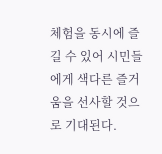체험을 동시에 즐길 수 있어 시민들에게 색다른 즐거움을 선사할 것으로 기대된다.